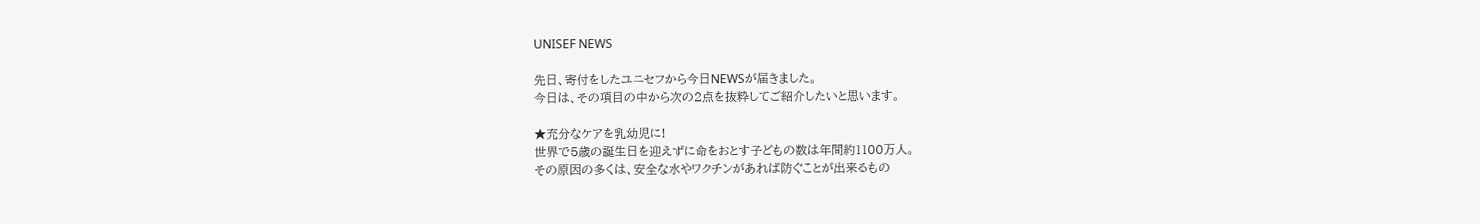UNISEF NEWS

先日、寄付をしたユニセフから今日NEWSが届きました。
今日は、その項目の中から次の2点を抜粋してご紹介したいと思います。

★充分なケアを乳幼児に!
世界で5歳の誕生日を迎えずに命をおとす子どもの数は年間約1100万人。
その原因の多くは、安全な水やワクチンがあれば防ぐことが出来るもの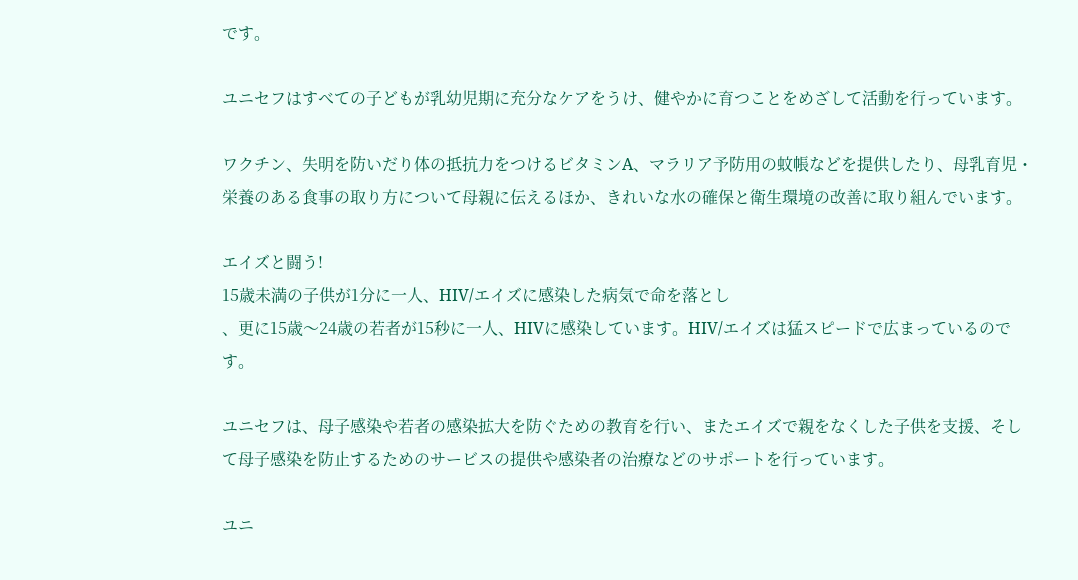です。

ユニセフはすべての子どもが乳幼児期に充分なケアをうけ、健やかに育つことをめざして活動を行っています。

ワクチン、失明を防いだり体の抵抗力をつけるビタミンA、マラリア予防用の蚊帳などを提供したり、母乳育児・栄養のある食事の取り方について母親に伝えるほか、きれいな水の確保と衛生環境の改善に取り組んでいます。

エイズと闘う!
15歳未満の子供が1分に一人、HIV/エイズに感染した病気で命を落とし
、更に15歳〜24歳の若者が15秒に一人、HIVに感染しています。HIV/エイズは猛スピードで広まっているのです。

ユニセフは、母子感染や若者の感染拡大を防ぐための教育を行い、またエイズで親をなくした子供を支援、そして母子感染を防止するためのサービスの提供や感染者の治療などのサポートを行っています。

ユニ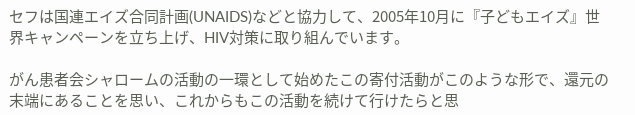セフは国連エイズ合同計画(UNAIDS)などと協力して、2005年10月に『子どもエイズ』世界キャンペーンを立ち上げ、HIV対策に取り組んでいます。

がん患者会シャロームの活動の一環として始めたこの寄付活動がこのような形で、還元の末端にあることを思い、これからもこの活動を続けて行けたらと思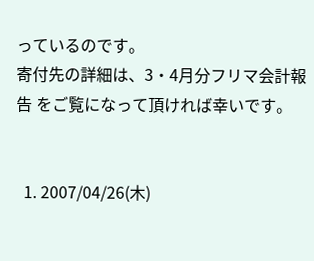っているのです。
寄付先の詳細は、3・4月分フリマ会計報告 をご覧になって頂ければ幸いです。


  1. 2007/04/26(木)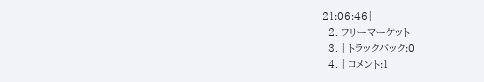21:06:46|
  2. フリーマーケット
  3. | トラックバック:0
  4. | コメント:1